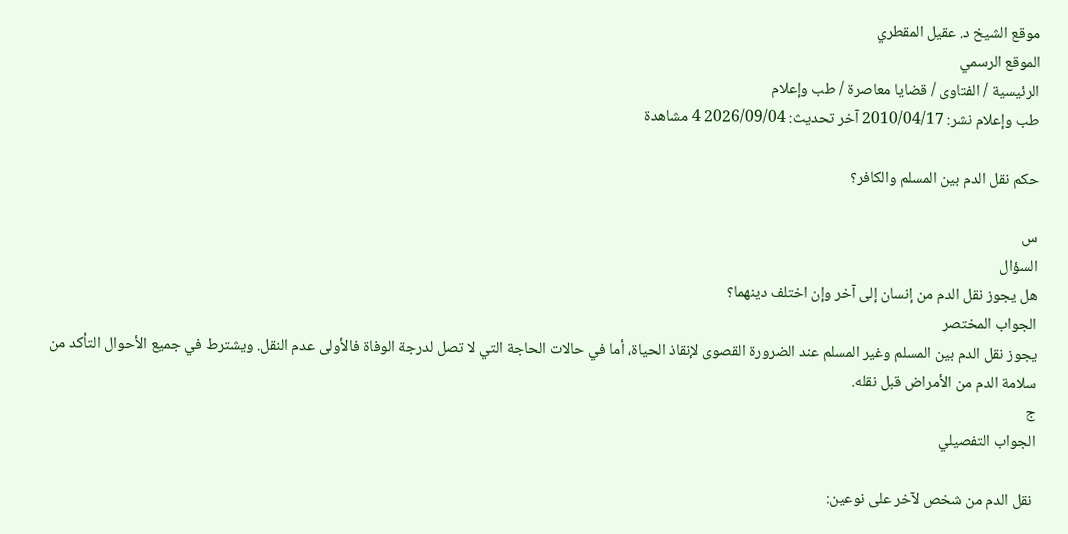موقع الشيخ د. عقيل المقطري
الموقع الرسمي
الرئيسية / الفتاوى / قضايا معاصرة / طب وإعلام
طب وإعلام نشر: 2010/04/17 آخر تحديث: 2026/09/04 4 مشاهدة

حكم نقل الدم بين المسلم والكافر؟

س
السؤال
هل يجوز نقل الدم من إنسان إلى آخر وإن اختلف دينهما؟
الجواب المختصر
يجوز نقل الدم بين المسلم وغير المسلم عند الضرورة القصوى لإنقاذ الحياة، أما في حالات الحاجة التي لا تصل لدرجة الوفاة فالأولى عدم النقل. ويشترط في جميع الأحوال التأكد من سلامة الدم من الأمراض قبل نقله.
ج
الجواب التفصيلي

 نقل الدم من شخص لآخر على نوعين: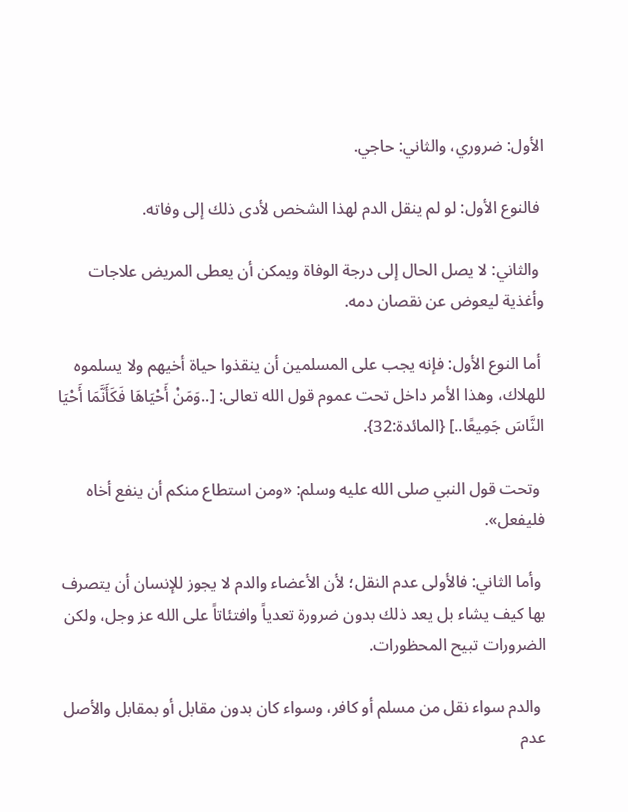الأول: ضروري، والثاني: حاجي.

 فالنوع الأول: لو لم ينقل الدم لهذا الشخص لأدى ذلك إلى وفاته.

 والثاني: لا يصل الحال إلى درجة الوفاة ويمكن أن يعطى المريض علاجات وأغذية ليعوض عن نقصان دمه.

 أما النوع الأول: فإنه يجب على المسلمين أن ينقذوا حياة أخيهم ولا يسلموه للهلاك، وهذا الأمر داخل تحت عموم قول الله تعالى: [..وَمَنْ أَحْيَاهَا فَكَأَنَّمَا أَحْيَا النَّاسَ جَمِيعًا..] {المائدة:32}.

 وتحت قول النبي صلى الله عليه وسلم: «ومن استطاع منكم أن ينفع أخاه فليفعل».

 وأما الثاني: فالأولى عدم النقل؛ لأن الأعضاء والدم لا يجوز للإنسان أن يتصرف بها كيف يشاء بل يعد ذلك بدون ضرورة تعدياً وافتئاتاً على الله عز وجل، ولكن الضرورات تبيح المحظورات.

 والدم سواء نقل من مسلم أو كافر، وسواء كان بدون مقابل أو بمقابل والأصل عدم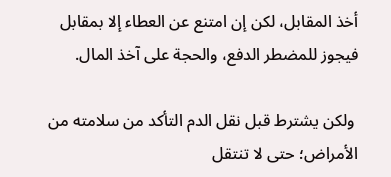أخذ المقابل، لكن إن امتنع عن العطاء إلا بمقابل فيجوز للمضطر الدفع، والحجة على آخذ المال.

 ولكن يشترط قبل نقل الدم التأكد من سلامته من الأمراض؛ حتى لا تنتقل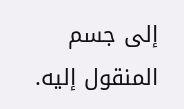إلى جسم المنقول إليه.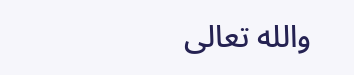والله تعالى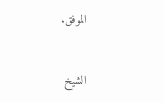الموفق.


الشيخ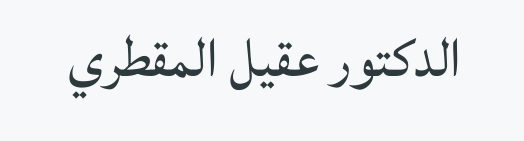الدكتور عقيل المقطري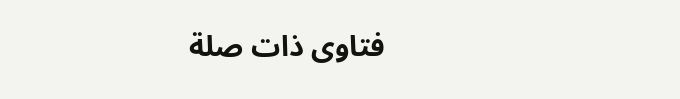فتاوى ذات صلة